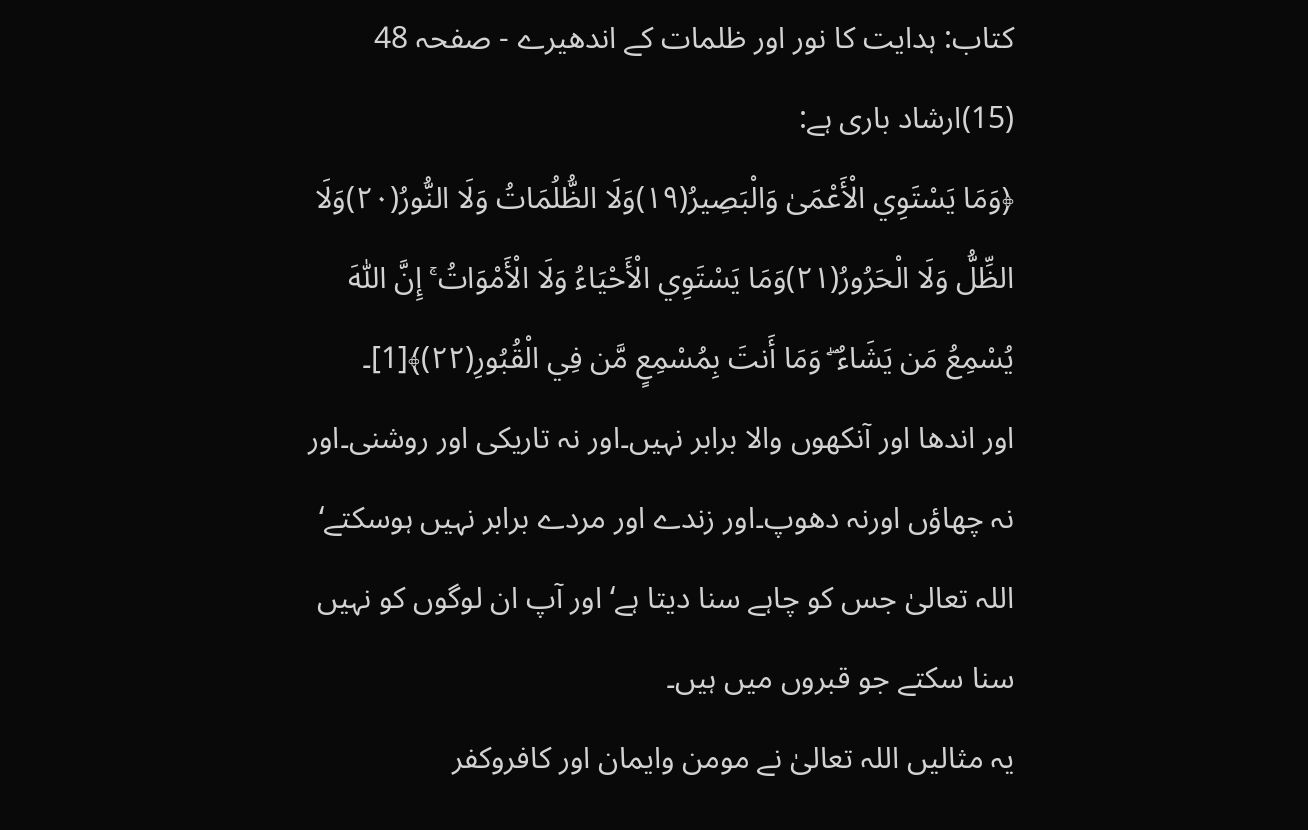کتاب: ہدایت کا نور اور ظلمات کے اندھیرے - صفحہ 48
(15)ارشاد باری ہے:
﴿وَمَا يَسْتَوِي الْأَعْمَىٰ وَالْبَصِيرُ(١٩)وَلَا الظُّلُمَاتُ وَلَا النُّورُ(٢٠)وَلَا الظِّلُّ وَلَا الْحَرُورُ(٢١)وَمَا يَسْتَوِي الْأَحْيَاءُ وَلَا الْأَمْوَاتُ ۚ إِنَّ اللّٰهَ يُسْمِعُ مَن يَشَاءُ ۖ وَمَا أَنتَ بِمُسْمِعٍ مَّن فِي الْقُبُورِ(٢٢)﴾[1]۔
اور اندھا اور آنکھوں والا برابر نہیں۔اور نہ تاریکی اور روشنی۔اور نہ چھاؤں اورنہ دھوپ۔اور زندے اور مردے برابر نہیں ہوسکتے‘ اللہ تعالیٰ جس کو چاہے سنا دیتا ہے‘ اور آپ ان لوگوں کو نہیں سنا سکتے جو قبروں میں ہیں۔
یہ مثالیں اللہ تعالیٰ نے مومن وایمان اور کافروکفر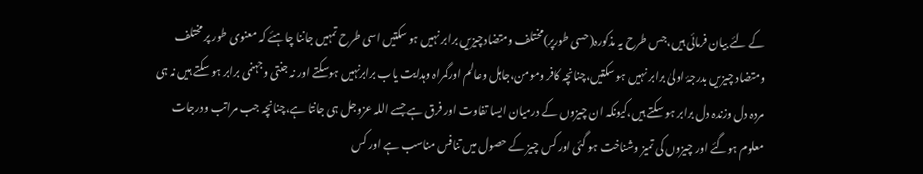کے لئے بیان فرمائی ہیں،جس طرح یہ مذکورہ(حسی طورپر)مختلف ومتضادچیزیں برابر نہیں ہو سکتیں اسی طرح تمہیں جاننا چاہئے کہ معنوی طور پر مختلف ومتضاد چیزیں بدرجۂ اولیٰ برابر نہیں ہو سکتیں،چنانچہ کافر ومومن،جاہل وعالم اورگمراہ وہدایت یاب برابرنہیں ہوسکتے اور نہ جنتی وجہنمی برابر ہو سکتے ہیں نہ ہی مردہ دل وزندہ دل برابر ہو سکتے ہیں،کیونکہ ان چیزوں کے درمیان ایسا تفاوت اور فرق ہے جسے اللہ عزوجل ہی جانتا ہے،چنانچہ جب مراتب ودرجات معلوم ہوگئے اور چیزوں کی تمیز وشناخت ہو گئی اور کس چیز کے حصول میں تنافس مناسب ہے اور کس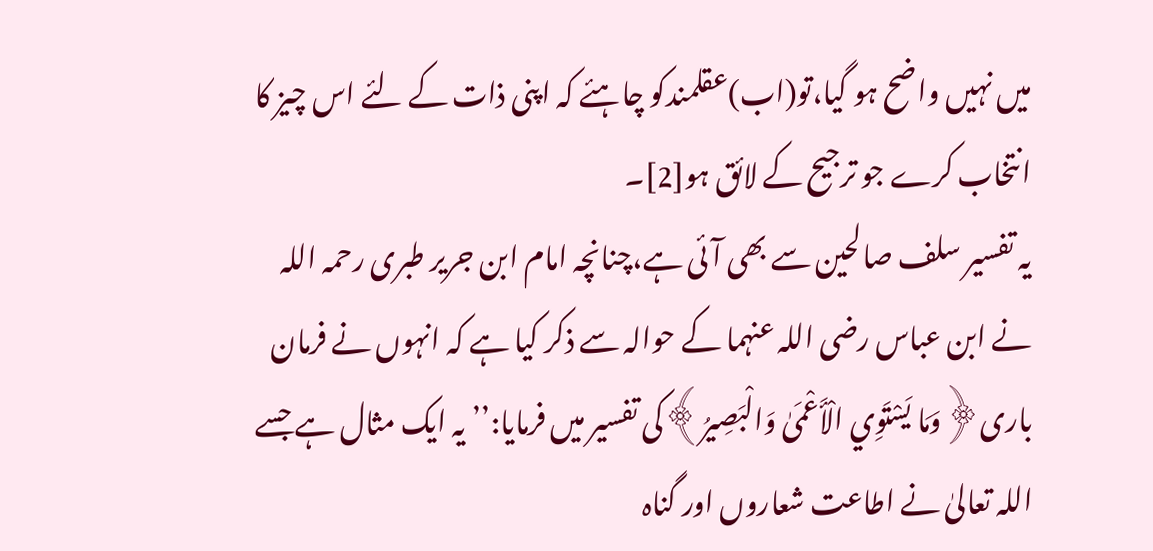میں نہیں واضح ہو گیا،تو(اب)عقلمندکو چاہئے کہ اپنی ذات کے لئے اس چیز کا انتخاب کرے جو ترجیح کے لائق ہو[2]۔
یہ تفسیر سلف صالحین سے بھی آئی ہے،چنانچہ امام ابن جریر طبری رحمہ اللہ نے ابن عباس رضی اللہ عنہما کے حوالہ سے ذکر کیا ہے کہ انہوں نے فرمان باری﴿وَمَا يَسْتَوِي الْأَعْمَىٰ وَالْبَصِيرُ﴾کی تفسیر میں فرمایا:’’یہ ایک مثال ہے جسے اللہ تعالیٰ نے اطاعت شعاروں اور گناہ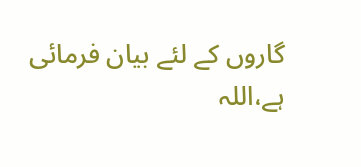گاروں کے لئے بیان فرمائی ہے،اللہ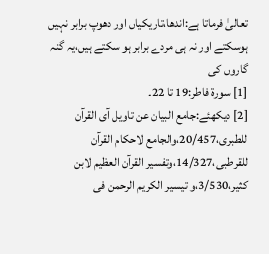تعالیٰ فرماتا ہے:اندھا،تاریکیاں اور دھوپ برابر نہیں ہوسکتے اور نہ ہی مردے برابر ہو سکتے ہیں،یہ گنہ گاروں کی
[1] سورۃ فاطر:19 تا 22۔
[2] دیکھئے:جامع البیان عن تاویل آی القرآن للطبری،20/457،والجامع لاحکام القرآن للقرطبی،14/327،وتفسیر القرآن العظیم لابن کثیر،3/530،و تیسیر الکریم الرحمن فی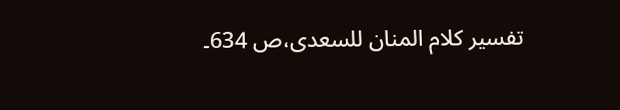تفسیر کلام المنان للسعدی،ص 634۔